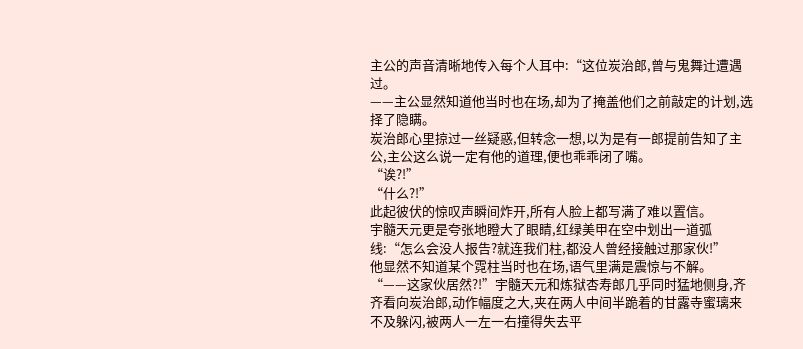主公的声音清晰地传入每个人耳中:“这位炭治郎,曾与鬼舞辻遭遇过。
——主公显然知道他当时也在场,却为了掩盖他们之前敲定的计划,选择了隐瞒。
炭治郎心里掠过一丝疑惑,但转念一想,以为是有一郎提前告知了主公,主公这么说一定有他的道理,便也乖乖闭了嘴。
“诶?!”
“什么?!”
此起彼伏的惊叹声瞬间炸开,所有人脸上都写满了难以置信。
宇髓天元更是夸张地瞪大了眼睛,红绿美甲在空中划出一道弧线:“怎么会没人报告?就连我们柱,都没人曾经接触过那家伙!”
他显然不知道某个霓柱当时也在场,语气里满是震惊与不解。
“——这家伙居然?!”宇髓天元和炼狱杏寿郎几乎同时猛地侧身,齐齐看向炭治郎,动作幅度之大,夹在两人中间半跪着的甘露寺蜜璃来不及躲闪,被两人一左一右撞得失去平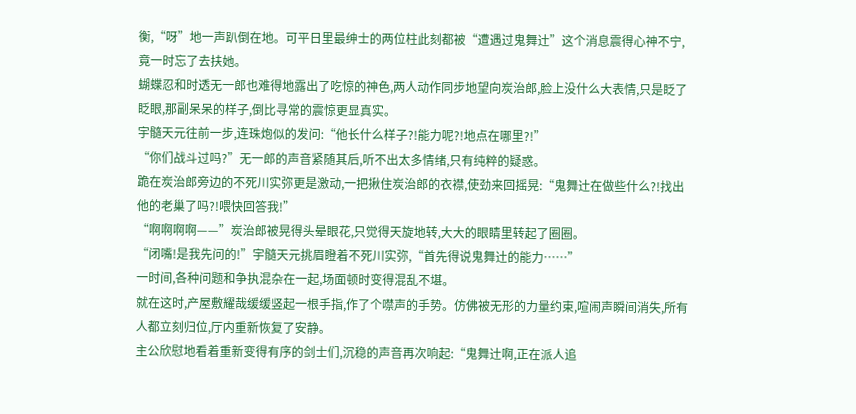衡,“呀”地一声趴倒在地。可平日里最绅士的两位柱此刻都被“遭遇过鬼舞辻”这个消息震得心神不宁,竟一时忘了去扶她。
蝴蝶忍和时透无一郎也难得地露出了吃惊的神色,两人动作同步地望向炭治郎,脸上没什么大表情,只是眨了眨眼,那副呆呆的样子,倒比寻常的震惊更显真实。
宇髓天元往前一步,连珠炮似的发问:“他长什么样子?!能力呢?!地点在哪里?!”
“你们战斗过吗?”无一郎的声音紧随其后,听不出太多情绪,只有纯粹的疑惑。
跪在炭治郎旁边的不死川实弥更是激动,一把揪住炭治郎的衣襟,使劲来回摇晃:“鬼舞辻在做些什么?!找出他的老巢了吗?!喂快回答我!”
“啊啊啊啊——”炭治郎被晃得头晕眼花,只觉得天旋地转,大大的眼睛里转起了圈圈。
“闭嘴!是我先问的!”宇髓天元挑眉瞪着不死川实弥,“首先得说鬼舞辻的能力……”
一时间,各种问题和争执混杂在一起,场面顿时变得混乱不堪。
就在这时,产屋敷耀哉缓缓竖起一根手指,作了个噤声的手势。仿佛被无形的力量约束,喧闹声瞬间消失,所有人都立刻归位,厅内重新恢复了安静。
主公欣慰地看着重新变得有序的剑士们,沉稳的声音再次响起:“鬼舞辻啊,正在派人追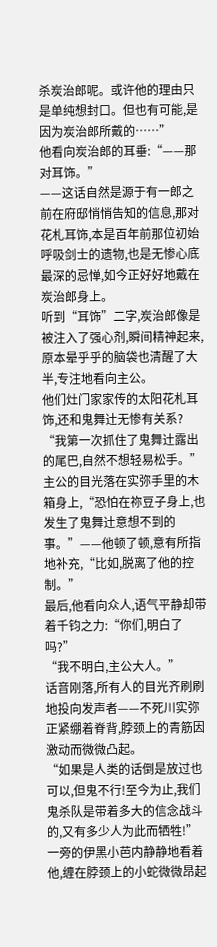杀炭治郎呢。或许他的理由只是单纯想封口。但也有可能,是因为炭治郎所戴的……”
他看向炭治郎的耳垂:“——那对耳饰。”
——这话自然是源于有一郎之前在府邸悄悄告知的信息,那对花札耳饰,本是百年前那位初始呼吸剑士的遗物,也是无惨心底最深的忌惮,如今正好好地戴在炭治郎身上。
听到“耳饰”二字,炭治郎像是被注入了强心剂,瞬间精神起来,原本晕乎乎的脑袋也清醒了大半,专注地看向主公。
他们灶门家家传的太阳花札耳饰,还和鬼舞辻无惨有关系?
“我第一次抓住了鬼舞辻露出的尾巴,自然不想轻易松手。”
主公的目光落在实弥手里的木箱身上,“恐怕在祢豆子身上,也发生了鬼舞辻意想不到的事。”——他顿了顿,意有所指地补充,“比如,脱离了他的控制。”
最后,他看向众人,语气平静却带着千钧之力:“你们,明白了吗?”
“我不明白,主公大人。”
话音刚落,所有人的目光齐刷刷地投向发声者——不死川实弥正紧绷着脊背,脖颈上的青筋因激动而微微凸起。
“如果是人类的话倒是放过也可以,但鬼不行!至今为止,我们鬼杀队是带着多大的信念战斗的,又有多少人为此而牺牲!”
一旁的伊黑小芭内静静地看着他,缠在脖颈上的小蛇微微昂起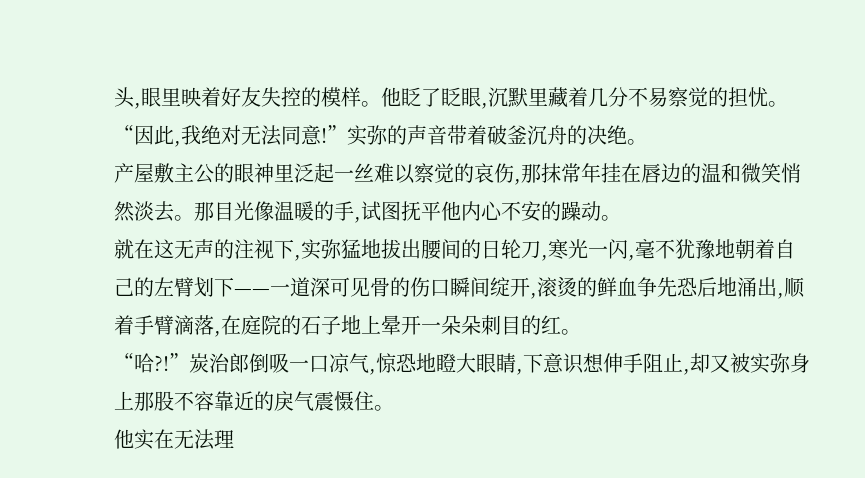头,眼里映着好友失控的模样。他眨了眨眼,沉默里藏着几分不易察觉的担忧。
“因此,我绝对无法同意!”实弥的声音带着破釜沉舟的决绝。
产屋敷主公的眼神里泛起一丝难以察觉的哀伤,那抹常年挂在唇边的温和微笑悄然淡去。那目光像温暖的手,试图抚平他内心不安的躁动。
就在这无声的注视下,实弥猛地拔出腰间的日轮刀,寒光一闪,毫不犹豫地朝着自己的左臂划下——一道深可见骨的伤口瞬间绽开,滚烫的鲜血争先恐后地涌出,顺着手臂滴落,在庭院的石子地上晕开一朵朵刺目的红。
“哈?!”炭治郎倒吸一口凉气,惊恐地瞪大眼睛,下意识想伸手阻止,却又被实弥身上那股不容靠近的戾气震慑住。
他实在无法理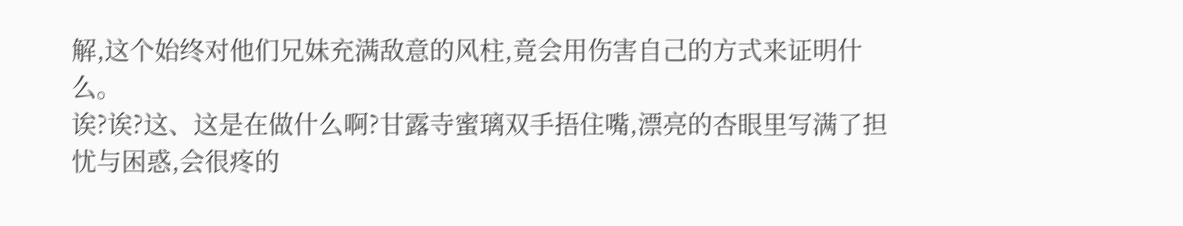解,这个始终对他们兄妹充满敌意的风柱,竟会用伤害自己的方式来证明什么。
诶?诶?这、这是在做什么啊?甘露寺蜜璃双手捂住嘴,漂亮的杏眼里写满了担忧与困惑,会很疼的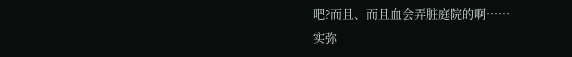吧?而且、而且血会弄脏庭院的啊……
实弥